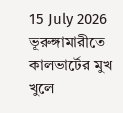15 July 2026
ভূরুঙ্গামারীতে কালভার্টের মুখ খুলে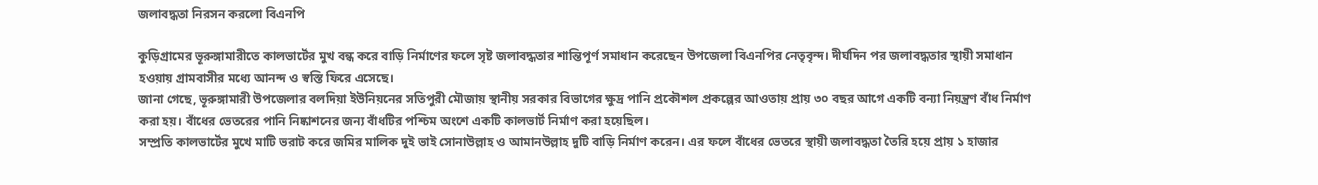জলাবদ্ধতা নিরসন করলো বিএনপি

কুড়িগ্রামের ভূরুঙ্গামারীতে কালভার্টের মুখ বন্ধ করে বাড়ি নির্মাণের ফলে সৃষ্ট জলাবদ্ধতার শান্তিপূর্ণ সমাধান করেছেন উপজেলা বিএনপির নেতৃবৃন্দ। দীর্ঘদিন পর জলাবদ্ধতার স্থায়ী সমাধান হওয়ায় গ্রামবাসীর মধ্যে আনন্দ ও স্বস্তি ফিরে এসেছে।
জানা গেছে, ভূরুঙ্গামারী উপজেলার বলদিয়া ইউনিয়নের সতিপুরী মৌজায় স্থানীয় সরকার বিভাগের ক্ষুদ্র পানি প্রকৌশল প্রকল্পের আওতায় প্রায় ৩০ বছর আগে একটি বন্যা নিয়ন্ত্রণ বাঁধ নির্মাণ করা হয়। বাঁধের ভেতরের পানি নিষ্কাশনের জন্য বাঁধটির পশ্চিম অংশে একটি কালভার্ট নির্মাণ করা হয়েছিল।
সম্প্রতি কালভার্টের মুখে মাটি ভরাট করে জমির মালিক দুই ভাই সোনাউল্লাহ ও আমানউল্লাহ দুটি বাড়ি নির্মাণ করেন। এর ফলে বাঁধের ভেতরে স্থায়ী জলাবদ্ধতা তৈরি হয়ে প্রায় ১ হাজার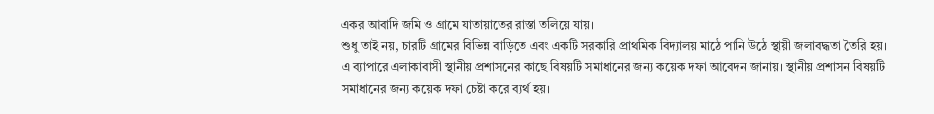একর আবাদি জমি ও গ্রামে যাতায়াতের রাস্তা তলিয়ে যায়।
শুধু তাই নয়, চারটি গ্রামের বিভিন্ন বাড়িতে এবং একটি সরকারি প্রাথমিক বিদ্যালয় মাঠে পানি উঠে স্থায়ী জলাবদ্ধতা তৈরি হয়।
এ ব্যাপারে এলাকাবাসী স্থানীয় প্রশাসনের কাছে বিষয়টি সমাধানের জন্য কয়েক দফা আবেদন জানায়। স্থানীয় প্রশাসন বিষয়টি সমাধানের জন্য কয়েক দফা চেষ্টা করে ব্যর্থ হয়।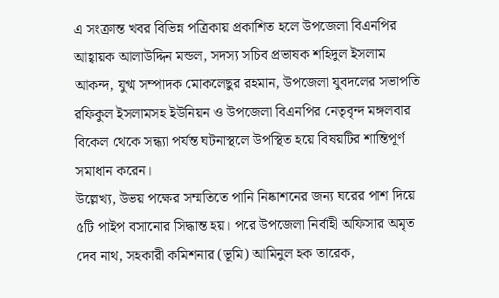এ সংক্রান্ত খবর বিভিন্ন পত্রিকায় প্রকাশিত হলে উপজেলা বিএনপির আহ্বায়ক আলাউদ্দিন মন্ডল, সদস্য সচিব প্রভাষক শহিদুল ইসলাম আকন্দ, যুগ্ম সম্পাদক মোকলেছুর রহমান, উপজেলা যুবদলের সভাপতি রফিকুল ইসলামসহ ইউনিয়ন ও উপজেলা বিএনপির নেতৃবৃন্দ মঙ্গলবার বিকেল থেকে সন্ধ্যা পর্যন্ত ঘটনাস্থলে উপস্থিত হয়ে বিষয়টির শান্তিপূর্ণ সমাধান করেন।
উল্লেখ্য, উভয় পক্ষের সম্মতিতে পানি নিষ্কাশনের জন্য ঘরের পাশ দিয়ে ৫টি পাইপ বসানোর সিদ্ধান্ত হয়। পরে উপজেলা নির্বাহী অফিসার অমৃত দেব নাথ, সহকারী কমিশনার (ভূমি) আমিনুল হক তারেক,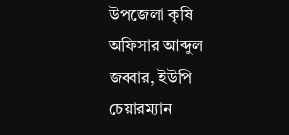উপজেলা কৃষি অফিসার আব্দুল জব্বার, ইউপি চেয়ারম্যান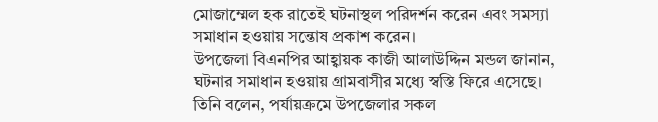মোজাম্মেল হক রাতেই ঘটনাস্থল পরিদর্শন করেন এবং সমস্যা সমাধান হওয়ায় সন্তোষ প্রকাশ করেন।
উপজেলা বিএনপির আহ্বায়ক কাজী আলাউদ্দিন মন্ডল জানান, ঘটনার সমাধান হওয়ায় গ্রামবাসীর মধ্যে স্বস্তি ফিরে এসেছে। তিনি বলেন, পর্যায়ক্রমে উপজেলার সকল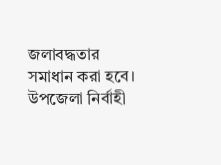জলাবদ্ধতার সমাধান করা হবে।
উপজেলা নির্বাহী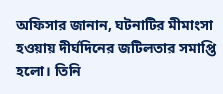অফিসার জানান, ঘটনাটির মীমাংসা হওয়ায় দীর্ঘদিনের জটিলতার সমাপ্তি হলো। তিনি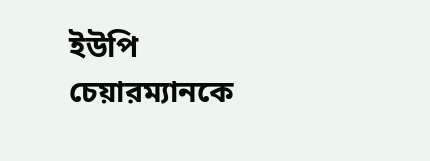ইউপি চেয়ারম্যানকে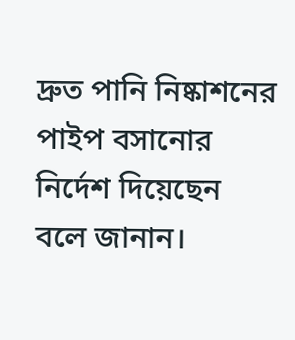দ্রুত পানি নিষ্কাশনের পাইপ বসানোর নির্দেশ দিয়েছেন বলে জানান।